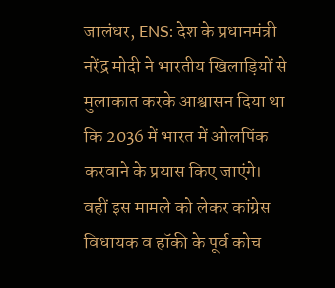जालंधर, ENS: देश के प्रधानमंत्री नरेंद्र मोदी ने भारतीय खिलाड़ियों से मुलाकात करके आश्वासन दिया था कि 2036 में भारत में ओलपिंक करवाने के प्रयास किए जाएंगे। वहीं इस मामले को लेकर कांग्रेस विधायक व हॉकी के पूर्व कोच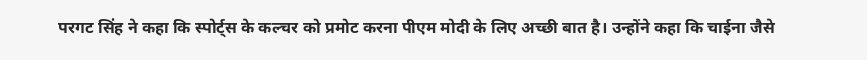परगट सिंह ने कहा कि स्पोर्ट्स के कल्चर को प्रमोट करना पीएम मोदी के लिए अच्छी बात है। उन्होंने कहा कि चाईना जैसे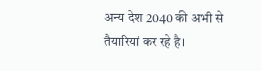अन्य देश 2040 की अभी से तैयारियां कर रहे है।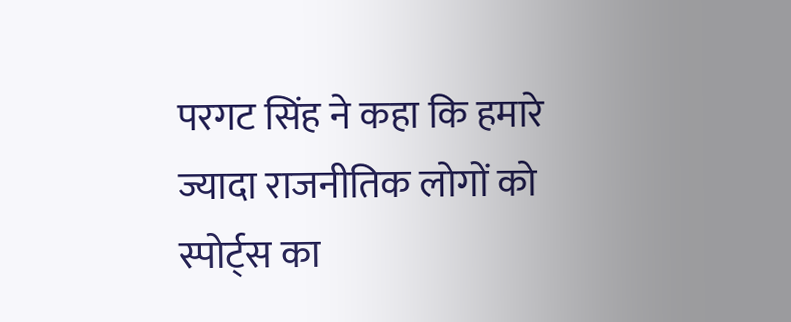परगट सिंह ने कहा कि हमारे ज्यादा राजनीतिक लोगों को स्पोर्ट्स का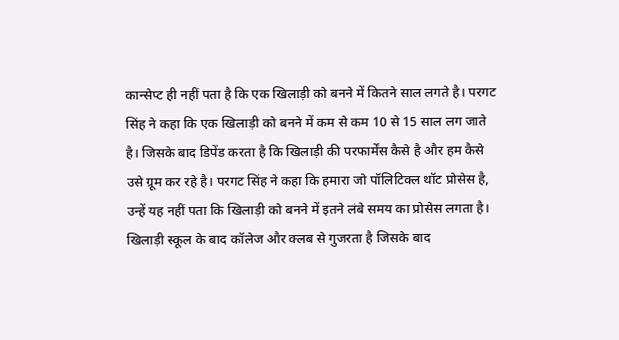कान्सेप्ट ही नहीं पता है कि एक खिलाड़ी को बनने में कितने साल लगते है। परगट सिंह ने कहा कि एक खिलाड़ी को बनने में कम से कम 10 से 15 साल लग जाते है। जिसके बाद डिपेंड करता है कि खिलाड़ी की परफार्मेंस कैसे है और हम कैसे उसे ग्रूम कर रहे है। परगट सिंह ने कहा कि हमारा जो पॉलिटिक्ल थॉट प्रोसेस है, उन्हें यह नहीं पता कि खिलाड़ी को बनने में इतने लंबे समय का प्रोसेस लगता है।
खिलाड़ी स्कूल के बाद कॉलेज और क्लब से गुजरता है जिसके बाद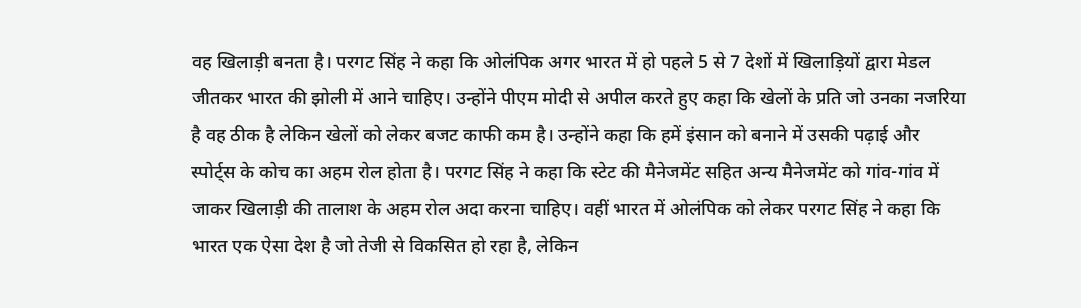वह खिलाड़ी बनता है। परगट सिंह ने कहा कि ओलंपिक अगर भारत में हो पहले 5 से 7 देशों में खिलाड़ियों द्वारा मेडल जीतकर भारत की झोली में आने चाहिए। उन्होंने पीएम मोदी से अपील करते हुए कहा कि खेलों के प्रति जो उनका नजरिया है वह ठीक है लेकिन खेलों को लेकर बजट काफी कम है। उन्होंने कहा कि हमें इंसान को बनाने में उसकी पढ़ाई और स्पोर्ट्स के कोच का अहम रोल होता है। परगट सिंह ने कहा कि स्टेट की मैनेजमेंट सहित अन्य मैनेजमेंट को गांव-गांव में जाकर खिलाड़ी की तालाश के अहम रोल अदा करना चाहिए। वहीं भारत में ओलंपिक को लेकर परगट सिंह ने कहा कि भारत एक ऐसा देश है जो तेजी से विकसित हो रहा है, लेकिन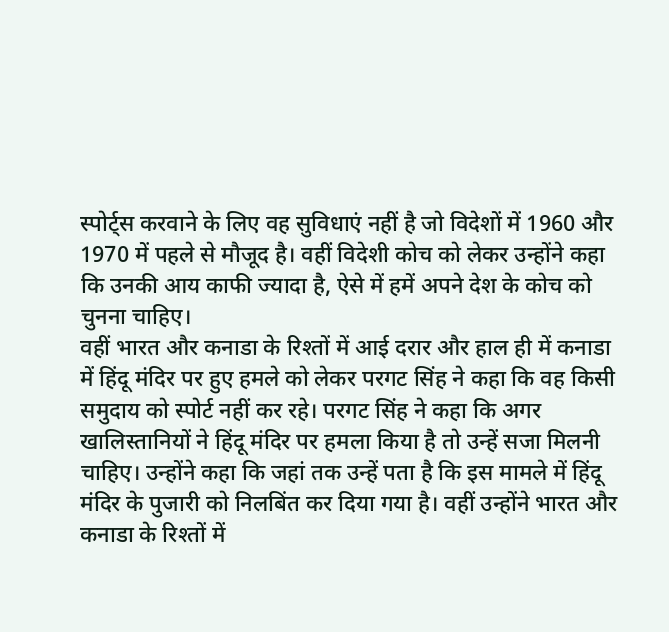स्पोर्ट्स करवाने के लिए वह सुविधाएं नहीं है जो विदेशों में 1960 और 1970 में पहले से मौजूद है। वहीं विदेशी कोच को लेकर उन्होंने कहा कि उनकी आय काफी ज्यादा है, ऐसे में हमें अपने देश के कोच को चुनना चाहिए।
वहीं भारत और कनाडा के रिश्तों में आई दरार और हाल ही में कनाडा में हिंदू मंदिर पर हुए हमले को लेकर परगट सिंह ने कहा कि वह किसी समुदाय को स्पोर्ट नहीं कर रहे। परगट सिंह ने कहा कि अगर खालिस्तानियों ने हिंदू मंदिर पर हमला किया है तो उन्हें सजा मिलनी चाहिए। उन्होंने कहा कि जहां तक उन्हें पता है कि इस मामले में हिंदू मंदिर के पुजारी को निलबिंत कर दिया गया है। वहीं उन्होंने भारत और कनाडा के रिश्तों में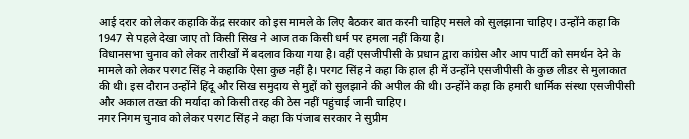आई दरार को लेकर कहाकि केंद्र सरकार को इस मामले के लिए बैठकर बात करनी चाहिए मसले को सुलझाना चाहिए। उन्होंने कहा कि 1947 से पहले देखा जाए तो किसी सिख ने आज तक किसी धर्म पर हमला नहीं किया है।
विधानसभा चुनाव को लेकर तारीखों में बदलाव किया गया है। वहीं एसजीपीसी के प्रधान द्वारा कांग्रेस और आप पार्टी को समर्थन देने के मामले को लेकर परगट सिंह ने कहाकि ऐसा कुछ नहीं है। परगट सिंह ने कहा कि हाल ही में उन्होंने एसजीपीसी के कुछ लीडर से मुलाकात की थी। इस दौरान उन्होंने हिंदू और सिख समुदाय से मुद्दों को सुलझाने की अपील की थी। उन्होंने कहा कि हमारी धार्मिक संस्था एसजीपीसी और अकाल तख्त की मर्यादा को किसी तरह की ठेस नहीं पहुंचाई जानी चाहिए।
नगर निगम चुनाव को लेकर परगट सिंह ने कहा कि पंजाब सरकार ने सुप्रीम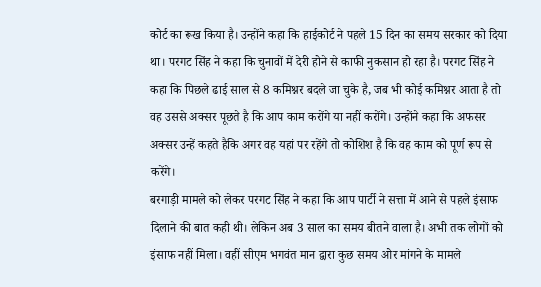कोर्ट का रूख किया है। उन्होंने कहा कि हाईकोर्ट ने पहले 15 दिन का समय सरकार को दिया था। परगट सिंह ने कहा कि चुनावों में देरी होने से काफी नुकसान हो रहा है। परगट सिंह ने कहा कि पिछले ढाई साल से 8 कमिश्नर बदले जा चुके है, जब भी कोई कमिश्नर आता है तो वह उससे अक्सर पूछते है कि आप काम करोंगे या नहीं करोंगे। उन्होंने कहा कि अफसर अक्सर उन्हें कहते हैकि अगर वह यहां पर रहेंगे तो कोशिश है कि वह काम को पूर्ण रूप से करेंगे।
बरगाड़ी मामले को लेकर परगट सिंह ने कहा कि आप पार्टी ने सत्ता में आने से पहले इंसाफ दिलाने की बात कही थी। लेकिन अब 3 साल का समय बीतने वाला है। अभी तक लोगों को इंसाफ नहीं मिला। वहीं सीएम भगवंत मान द्वारा कुछ समय ओर मांगने के मामले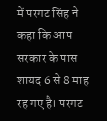में परगट सिंह ने कहा कि आप सरकार के पास शायद 6 से 8 माह रह गए है। परगट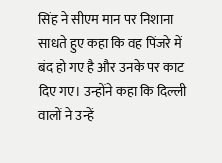सिंह ने सीएम मान पर निशाना साधते हुए कहा कि वह पिंजरे में बंद हो गए है और उनके पर काट दिए गए। उन्होंने कहा कि दिल्ली वालों ने उन्हें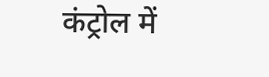कंट्रोल में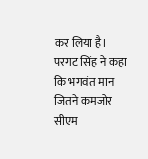कर लिया है। परगट सिंह ने कहा कि भगवंत मान जितने कमजोर सीएम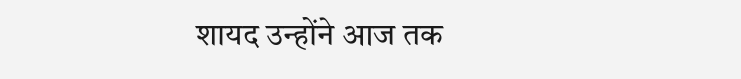शायद उन्होंने आज तक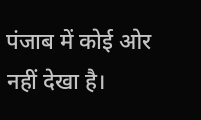पंजाब में कोई ओर नहीं देखा है।